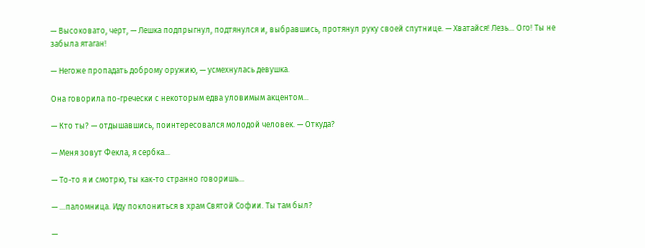— Высоковато, черт, — Лешка подпрыгнул, подтянулся и, выбравшись, протянул руку своей спутнице. — Хватайся! Лезь… Ого! Ты не забыла ятаган!

— Негоже пропадать доброму оружию, — усмехнулась девушка.

Она говорила по-гречески с некоторым едва уловимым акцентом…

— Кто ты? — отдышавшись, поинтересовался молодой человек. — Откуда?

— Меня зовут Фекла, я сербка…

— То-то я и смотрю, ты как-то странно говоришь…

— …паломница. Иду поклониться в храм Святой Софии. Ты там был?

—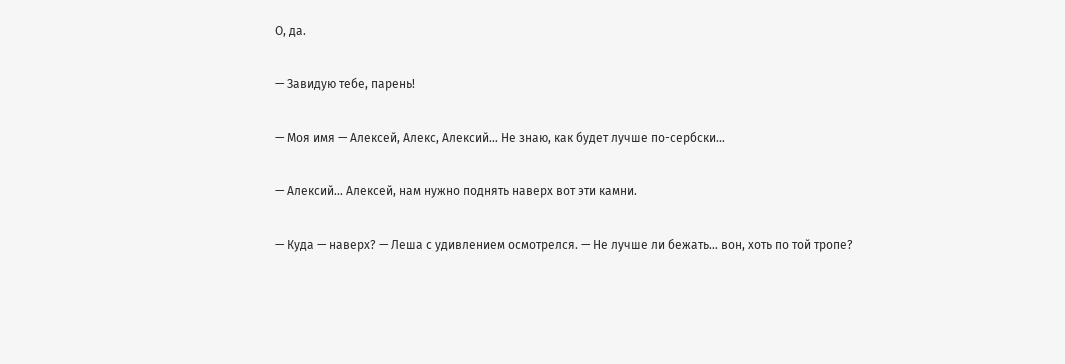О, да.

— Завидую тебе, парень!

— Моя имя — Алексей, Алекс, Алексий… Не знаю, как будет лучше по-сербски…

— Алексий… Алексей, нам нужно поднять наверх вот эти камни.

— Куда — наверх? — Леша с удивлением осмотрелся. — Не лучше ли бежать… вон, хоть по той тропе?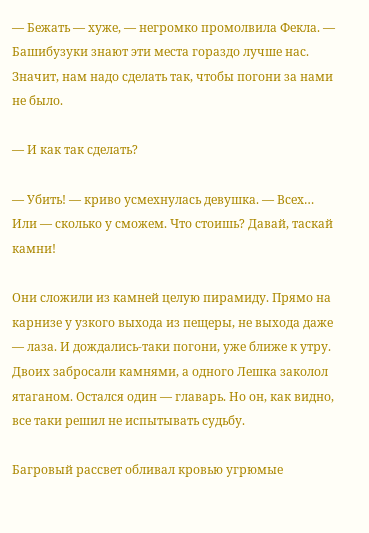— Бежать — хуже, — негромко промолвила Фекла. — Башибузуки знают эти места гораздо лучше нас. Значит, нам надо сделать так, чтобы погони за нами не было.

— И как так сделать?

— Убить! — криво усмехнулась девушка. — Всех… Или — сколько у сможем. Что стоишь? Давай, таскай камни!

Они сложили из камней целую пирамиду. Прямо на карнизе у узкого выхода из пещеры, не выхода даже — лаза. И дождались-таки погони, уже ближе к утру. Двоих забросали камнями, а одного Лешка заколол ятаганом. Остался один — главарь. Но он, как видно, все таки решил не испытывать судьбу.

Багровый рассвет обливал кровью угрюмые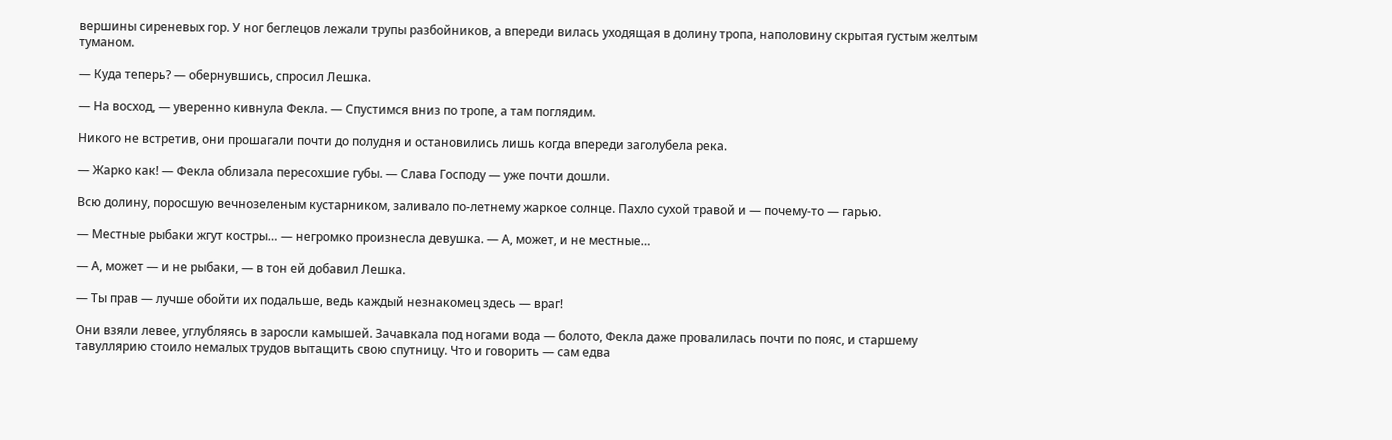вершины сиреневых гор. У ног беглецов лежали трупы разбойников, а впереди вилась уходящая в долину тропа, наполовину скрытая густым желтым туманом.

— Куда теперь? — обернувшись, спросил Лешка.

— На восход, — уверенно кивнула Фекла. — Спустимся вниз по тропе, а там поглядим.

Никого не встретив, они прошагали почти до полудня и остановились лишь когда впереди заголубела река.

— Жарко как! — Фекла облизала пересохшие губы. — Слава Господу — уже почти дошли.

Всю долину, поросшую вечнозеленым кустарником, заливало по-летнему жаркое солнце. Пахло сухой травой и — почему-то — гарью.

— Местные рыбаки жгут костры… — негромко произнесла девушка. — А, может, и не местные…

— А, может — и не рыбаки, — в тон ей добавил Лешка.

— Ты прав — лучше обойти их подальше, ведь каждый незнакомец здесь — враг!

Они взяли левее, углубляясь в заросли камышей. Зачавкала под ногами вода — болото, Фекла даже провалилась почти по пояс, и старшему тавуллярию стоило немалых трудов вытащить свою спутницу. Что и говорить — сам едва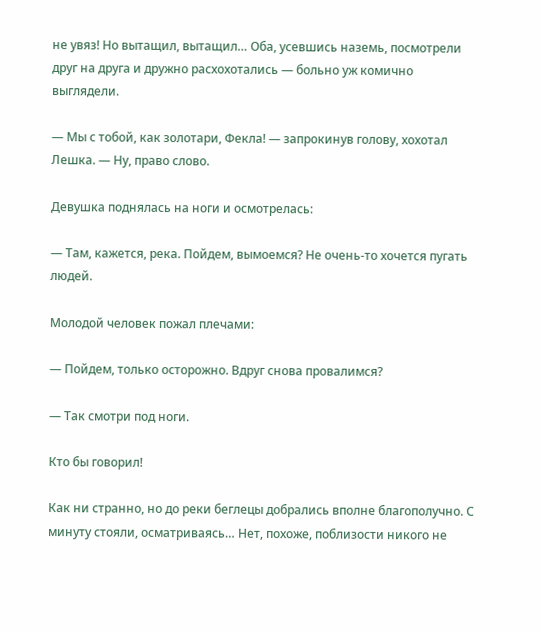не увяз! Но вытащил, вытащил… Оба, усевшись наземь, посмотрели друг на друга и дружно расхохотались — больно уж комично выглядели.

— Мы с тобой, как золотари, Фекла! — запрокинув голову, хохотал Лешка. — Ну, право слово.

Девушка поднялась на ноги и осмотрелась:

— Там, кажется, река. Пойдем, вымоемся? Не очень-то хочется пугать людей.

Молодой человек пожал плечами:

— Пойдем, только осторожно. Вдруг снова провалимся?

— Так смотри под ноги.

Кто бы говорил!

Как ни странно, но до реки беглецы добрались вполне благополучно. С минуту стояли, осматриваясь… Нет, похоже, поблизости никого не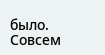было. Совсем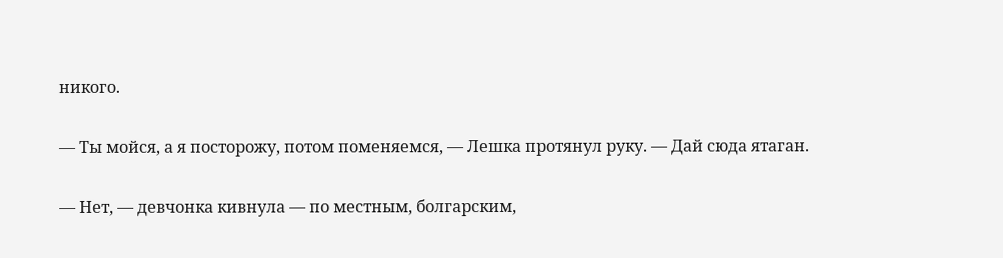никого.

— Ты мойся, а я посторожу, потом поменяемся, — Лешка протянул руку. — Дай сюда ятаган.

— Нет, — девчонка кивнула — по местным, болгарским,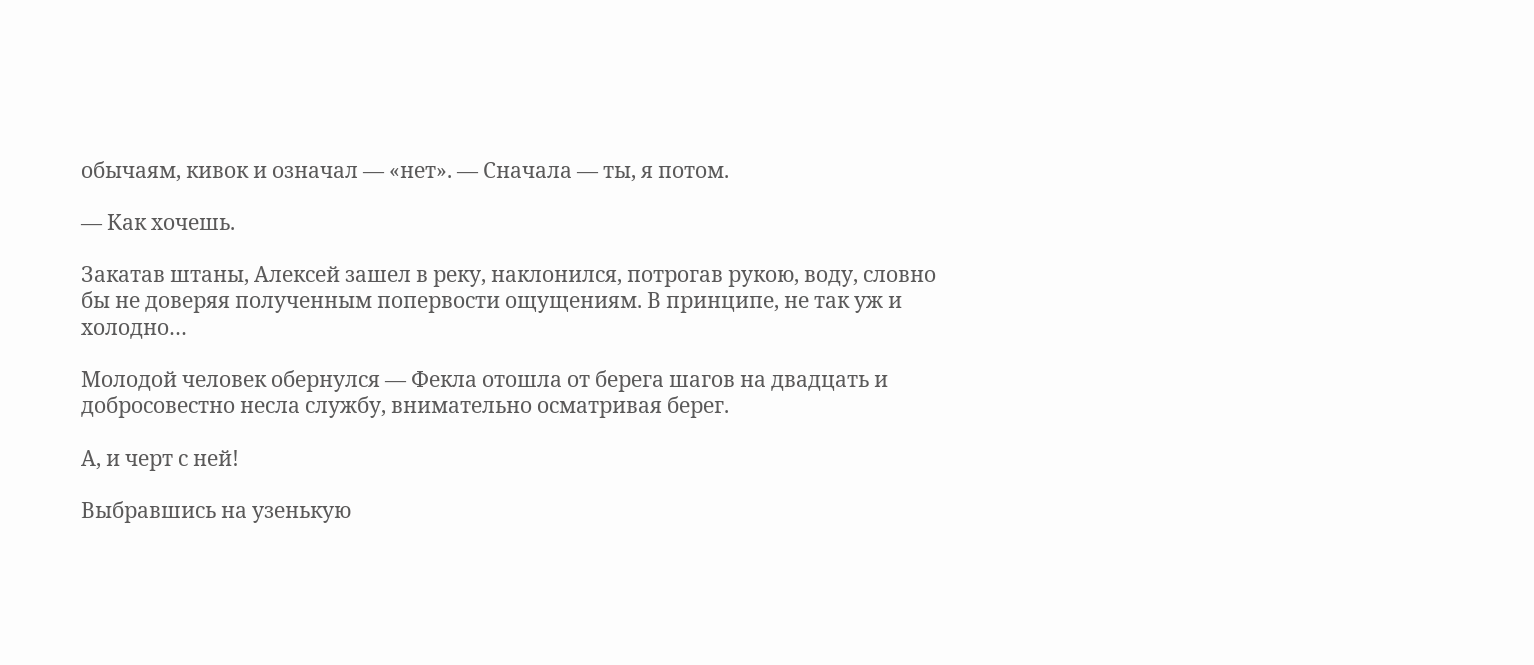обычаям, кивок и означал — «нет». — Сначала — ты, я потом.

— Как хочешь.

Закатав штаны, Алексей зашел в реку, наклонился, потрогав рукою, воду, словно бы не доверяя полученным попервости ощущениям. В принципе, не так уж и холодно…

Молодой человек обернулся — Фекла отошла от берега шагов на двадцать и добросовестно несла службу, внимательно осматривая берег.

А, и черт с ней!

Выбравшись на узенькую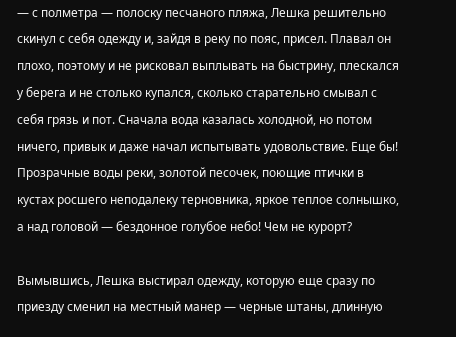— с полметра — полоску песчаного пляжа, Лешка решительно скинул с себя одежду и, зайдя в реку по пояс, присел. Плавал он плохо, поэтому и не рисковал выплывать на быстрину, плескался у берега и не столько купался, сколько старательно смывал с себя грязь и пот. Сначала вода казалась холодной, но потом ничего, привык и даже начал испытывать удовольствие. Еще бы! Прозрачные воды реки, золотой песочек, поющие птички в кустах росшего неподалеку терновника, яркое теплое солнышко, а над головой — бездонное голубое небо! Чем не курорт?

Вымывшись, Лешка выстирал одежду, которую еще сразу по приезду сменил на местный манер — черные штаны, длинную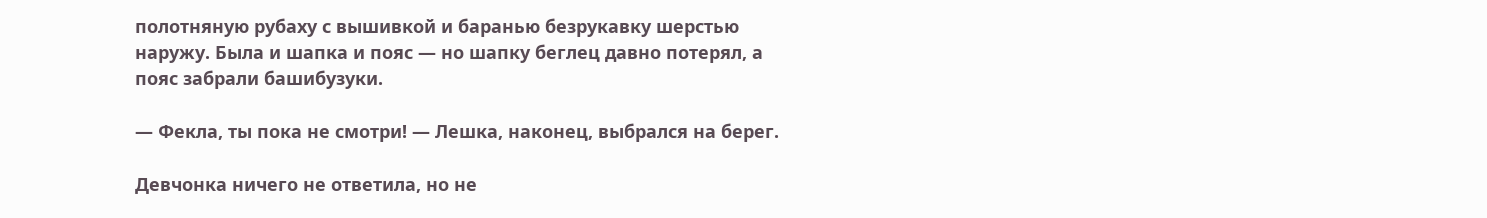полотняную рубаху с вышивкой и баранью безрукавку шерстью наружу. Была и шапка и пояс — но шапку беглец давно потерял, а пояс забрали башибузуки.

— Фекла, ты пока не смотри! — Лешка, наконец, выбрался на берег.

Девчонка ничего не ответила, но не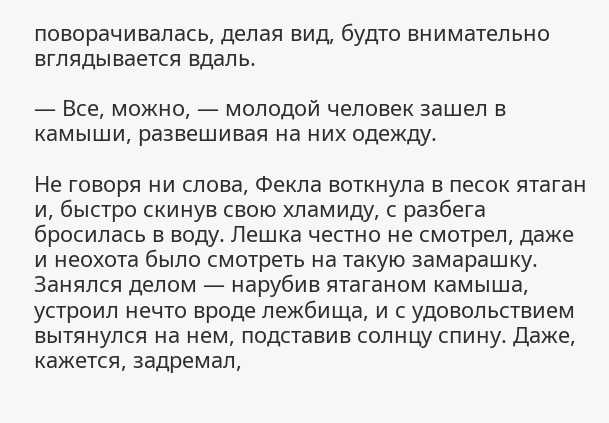поворачивалась, делая вид, будто внимательно вглядывается вдаль.

— Все, можно, — молодой человек зашел в камыши, развешивая на них одежду.

Не говоря ни слова, Фекла воткнула в песок ятаган и, быстро скинув свою хламиду, с разбега бросилась в воду. Лешка честно не смотрел, даже и неохота было смотреть на такую замарашку. Занялся делом — нарубив ятаганом камыша, устроил нечто вроде лежбища, и с удовольствием вытянулся на нем, подставив солнцу спину. Даже, кажется, задремал,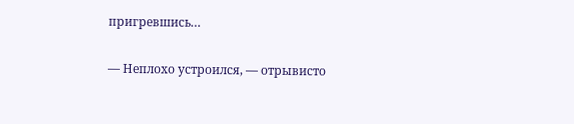пригревшись…

— Неплохо устроился, — отрывисто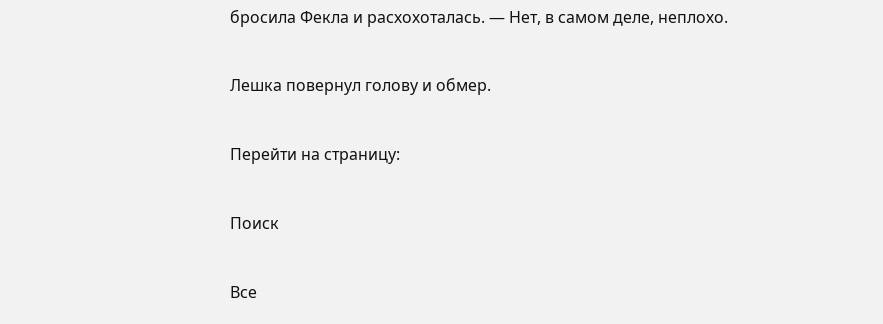бросила Фекла и расхохоталась. — Нет, в самом деле, неплохо.

Лешка повернул голову и обмер.

Перейти на страницу:

Поиск

Все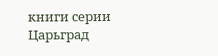книги серии Царьград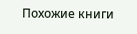Похожие книги